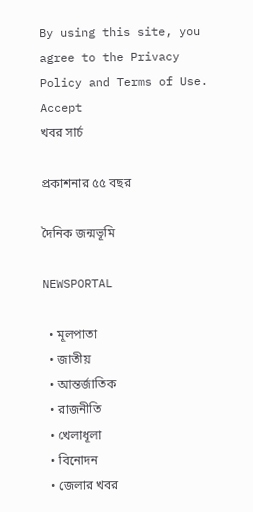By using this site, you agree to the Privacy Policy and Terms of Use.
Accept
খবর সার্চ

প্রকাশনার ৫৫ বছর

দৈনিক জন্মভূমি

NEWSPORTAL

  • মূলপাতা
  • জাতীয়
  • আন্তর্জাতিক
  • রাজনীতি
  • খেলাধূলা
  • বিনোদন
  • জেলার খবর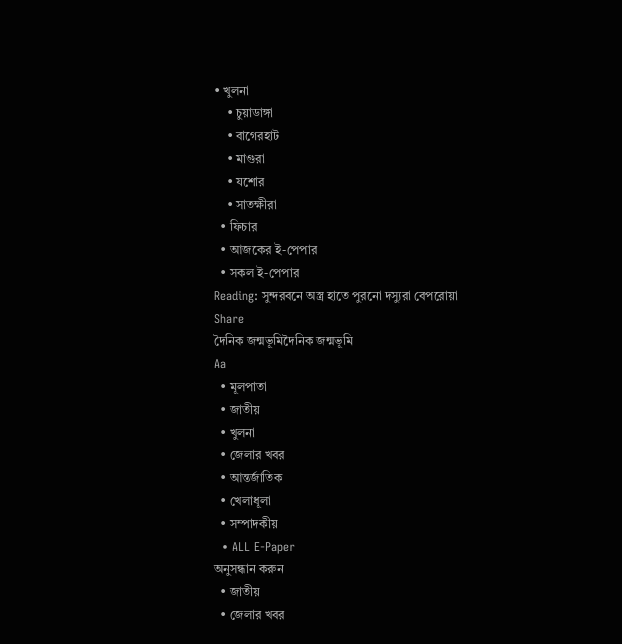• খুলনা
    • চুয়াডাঙ্গা
    • বাগেরহাট
    • মাগুরা
    • যশোর
    • সাতক্ষীরা
  • ফিচার
  • আজকের ই-পেপার
  • সকল ই-পেপার
Reading: সুন্দরবনে অস্ত্র হাতে পুরনো দস্যুরা বেপরোয়া
Share
দৈনিক জন্মভূমিদৈনিক জন্মভূমি
Aa
  • মূলপাতা
  • জাতীয়
  • খুলনা
  • জেলার খবর
  • আন্তর্জাতিক
  • খেলাধূলা
  • সম্পাদকীয়
  • ALL E-Paper
অনুসন্ধান করুন
  • জাতীয়
  • জেলার খবর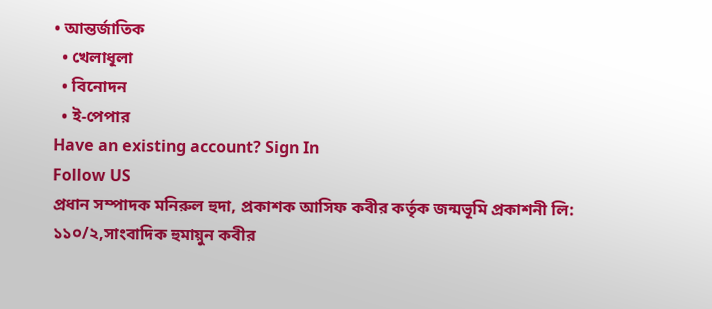• আন্তর্জাতিক
  • খেলাধূলা
  • বিনোদন
  • ই-পেপার
Have an existing account? Sign In
Follow US
প্রধান সম্পাদক মনিরুল হুদা, প্রকাশক আসিফ কবীর কর্তৃক জন্মভূমি প্রকাশনী লি: ১১০/২,সাংবাদিক হুমায়ুন কবীর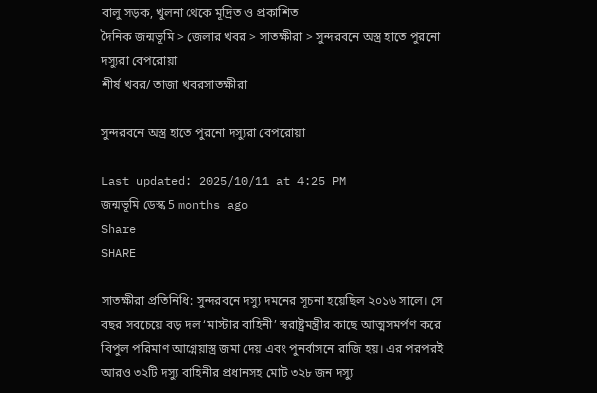বালু সড়ক, খুলনা থেকে মূদ্রিত ও প্রকাশিত
দৈনিক জন্মভূমি > জেলার খবর > সাতক্ষীরা > সুন্দরবনে অস্ত্র হাতে পুরনো দস্যুরা বেপরোয়া
শীর্ষ খবর/ তাজা খবরসাতক্ষীরা

সুন্দরবনে অস্ত্র হাতে পুরনো দস্যুরা বেপরোয়া

Last updated: 2025/10/11 at 4:25 PM
জন্মভূমি ডেস্ক 5 months ago
Share
SHARE

সাতক্ষীরা প্রতিনিধি: সুন্দরবনে দস্যু দমনের সূচনা হয়েছিল ২০১৬ সালে। সে বছর সবচেয়ে বড় দল ‘মাস্টার বাহিনী’ স্বরাষ্ট্রমন্ত্রীর কাছে আত্মসমর্পণ করে বিপুল পরিমাণ আগ্নেয়াস্ত্র জমা দেয় এবং পুনর্বাসনে রাজি হয়। এর পরপরই আরও ৩২টি দস্যু বাহিনীর প্রধানসহ মোট ৩২৮ জন দস্যু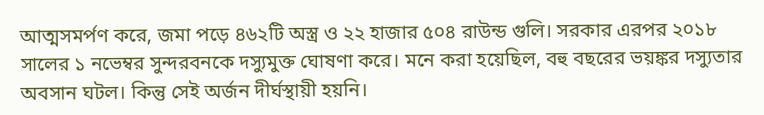আত্মসমর্পণ করে, জমা পড়ে ৪৬২টি অস্ত্র ও ২২ হাজার ৫০৪ রাউন্ড গুলি। সরকার এরপর ২০১৮ সালের ১ নভেম্বর সুন্দরবনকে দস্যুমুক্ত ঘোষণা করে। মনে করা হয়েছিল, বহু বছরের ভয়ঙ্কর দস্যুতার অবসান ঘটল। কিন্তু সেই অর্জন দীর্ঘস্থায়ী হয়নি।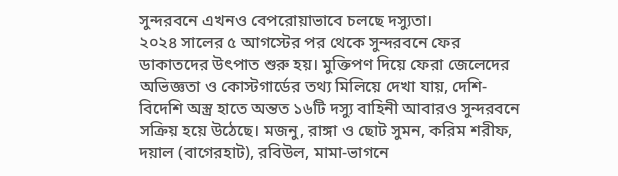সুন্দরবনে এখনও বেপরোয়াভাবে চলছে দস্যুতা।
২০২৪ সালের ৫ আগস্টের পর থেকে সুন্দরবনে ফের ডাকাতদের উৎপাত শুরু হয়। মুক্তিপণ দিয়ে ফেরা জেলেদের অভিজ্ঞতা ও কোস্টগার্ডের তথ্য মিলিয়ে দেখা যায়, দেশি-বিদেশি অস্ত্র হাতে অন্তত ১৬টি দস্যু বাহিনী আবারও সুন্দরবনে সক্রিয় হয়ে উঠেছে। মজনু, রাঙ্গা ও ছোট সুমন, করিম শরীফ, দয়াল (বাগেরহাট), রবিউল, মামা-ভাগনে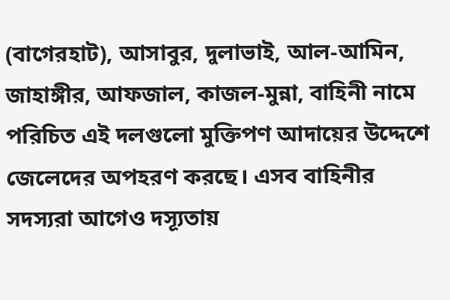(বাগেরহাট), আসাবুর, দুলাভাই, আল-আমিন, জাহাঙ্গীর, আফজাল, কাজল-মুন্না, বাহিনী নামে পরিচিত এই দলগুলো মুক্তিপণ আদায়ের উদ্দেশে জেলেদের অপহরণ করছে। এসব বাহিনীর সদস্যরা আগেও দস্যূতায়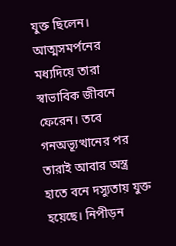যুক্ত ছিলেন। আত্মসমর্পনের মধ্যদিয়ে তারা স্বাভাবিক জীবনে ফেরেন। তবে গনঅভ্যূত্থানের পর তারাই আবার অস্ত্র হাতে বনে দস্যুতায় যুক্ত হয়েছে। নিপীড়ন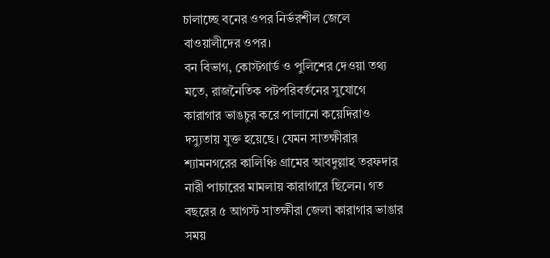চালাচ্ছে বনের ওপর নির্ভরশীল জেলে বাওয়ালীদের ওপর।
বন বিভাগ, কোস্টগার্ড ও পুলিশের দেওয়া তথ্য মতে, রাজনৈতিক পটপরিবর্তনের সুযোগে কারাগার ভাঙচুর করে পালানো কয়েদিরাও দস্যুতায় যুক্ত হয়েছে। যেমন সাতক্ষীরার শ্যামনগরের কালিঞ্চি গ্রামের আবদুল্লাহ তরফদার নারী পাচারের মামলায় কারাগারে ছিলেন। গত বছরের ৫ আগস্ট সাতক্ষীরা জেলা কারাগার ভাঙার সময়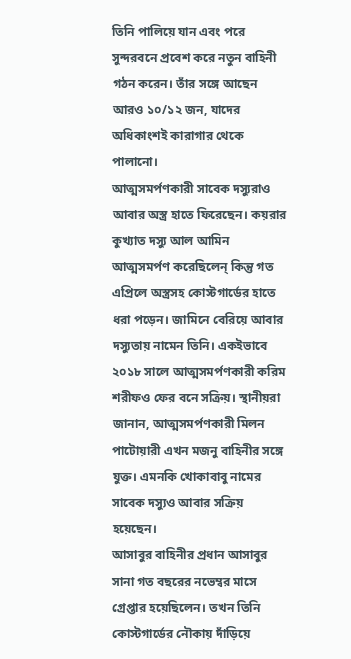তিনি পালিয়ে যান এবং পরে সুন্দরবনে প্রবেশ করে নতুন বাহিনী গঠন করেন। তাঁর সঙ্গে আছেন আরও ১০/১২ জন, যাদের অধিকাংশই কারাগার থেকে পালানো।
আত্মসমর্পণকারী সাবেক দস্যুরাও আবার অস্ত্র হাতে ফিরেছেন। কয়রার কুখ্যাত দস্যু আল আমিন আত্মসমর্পণ করেছিলেন্ কিন্তু গত এপ্রিলে অস্ত্রসহ কোস্টগার্ডের হাতে ধরা পড়েন। জামিনে বেরিয়ে আবার দস্যুতায় নামেন তিনি। একইভাবে ২০১৮ সালে আত্মসমর্পণকারী করিম শরীফও ফের বনে সক্রিয়। স্থানীয়রা জানান, আত্মসমর্পণকারী মিলন পাটোয়ারী এখন মজনু বাহিনীর সঙ্গে যুক্ত। এমনকি খোকাবাবু নামের সাবেক দস্যুও আবার সক্রিয় হয়েছেন।
আসাবুর বাহিনীর প্রধান আসাবুর সানা গত বছরের নভেম্বর মাসে গ্রেপ্তার হয়েছিলেন। তখন তিনি কোস্টগার্ডের নৌকায় দাঁড়িয়ে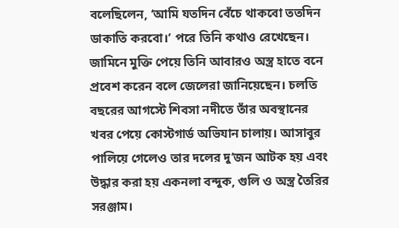বলেছিলেন, ‘আমি যতদিন বেঁচে থাকবো ততদিন ডাকাতি করবো।’ পরে তিনি কথাও রেখেছেন। জামিনে মুক্তি পেয়ে তিনি আবারও অস্ত্র হাতে বনে প্রবেশ করেন বলে জেলেরা জানিয়েছেন। চলতি বছরের আগস্টে শিবসা নদীতে তাঁর অবস্থানের খবর পেয়ে কোস্টগার্ড অভিযান চালায়। আসাবুর পালিয়ে গেলেও তার দলের দু’জন আটক হয় এবং উদ্ধার করা হয় একনলা বন্দুক, গুলি ও অস্ত্র তৈরির সরঞ্জাম।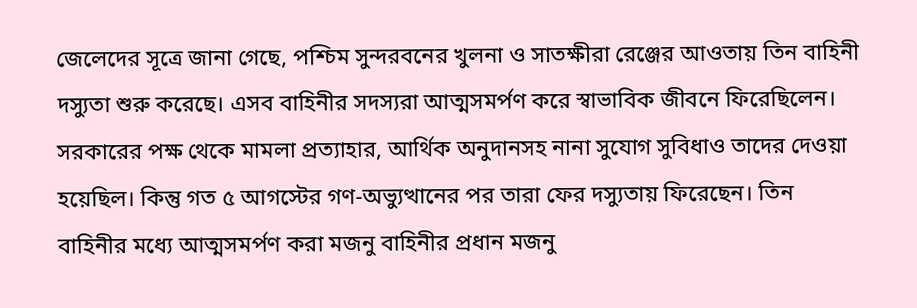জেলেদের সূত্রে জানা গেছে, পশ্চিম সুন্দরবনের খুলনা ও সাতক্ষীরা রেঞ্জের আওতায় তিন বাহিনী দস্যুতা শুরু করেছে। এসব বাহিনীর সদস্যরা আত্মসমর্পণ করে স্বাভাবিক জীবনে ফিরেছিলেন। সরকারের পক্ষ থেকে মামলা প্রত্যাহার, আর্থিক অনুদানসহ নানা সুযোগ সুবিধাও তাদের দেওয়া হয়েছিল। কিন্তু গত ৫ আগস্টের গণ-অভ্যুত্থানের পর তারা ফের দস্যুতায় ফিরেছেন। তিন বাহিনীর মধ্যে আত্মসমর্পণ করা মজনু বাহিনীর প্রধান মজনু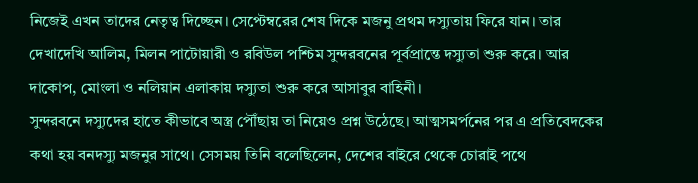নিজেই এখন তাদের নেতৃত্ব দিচ্ছেন। সেপ্টেম্বরের শেষ দিকে মজনু প্রথম দস্যুতায় ফিরে যান। তার দেখাদেখি আলিম, মিলন পাটোয়ারী ও রবিউল পশ্চিম সুন্দরবনের পূর্বপ্রান্তে দস্যুতা শুরু করে। আর দাকোপ, মোংলা ও নলিয়ান এলাকায় দস্যুতা শুরু করে আসাবুর বাহিনী।
সুন্দরবনে দস্যুদের হাতে কীভাবে অস্ত্র পৌঁছায় তা নিয়েও প্রশ্ন উঠেছে। আত্মসমর্পনের পর এ প্রতিবেদকের কথা হয় বনদস্যু মজনুর সাথে। সেসময় তিনি বলেছিলেন, দেশের বাইরে থেকে চোরাই পথে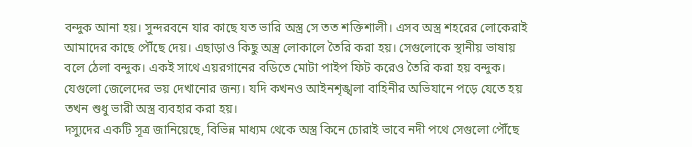বন্দুক আনা হয়। সুন্দরবনে যার কাছে যত ভারি অস্ত্র সে তত শক্তিশালী। এসব অস্ত্র শহরের লোকেরাই আমাদের কাছে পৌঁছে দেয়। এছাড়াও কিছু অস্ত্র লোকালে তৈরি করা হয়। সেগুলোকে স্থানীয় ভাষায় বলে ঠেলা বন্দুক। একই সাথে এয়রগানের বডিতে মোটা পাইপ ফিট করেও তৈরি করা হয় বন্দুক। যেগুলো জেলেদের ভয় দেখানোর জন্য। যদি কখনও আইনশৃঙ্খলা বাহিনীর অভিযানে পড়ে যেতে হয় তখন শুধু ভারী অস্ত্র ব্যবহার করা হয়।
দস্যুদের একটি সূত্র জানিয়েছে, বিভিন্ন মাধ্যম থেকে অস্ত্র কিনে চোরাই ভাবে নদী পথে সেগুলো পৌঁছে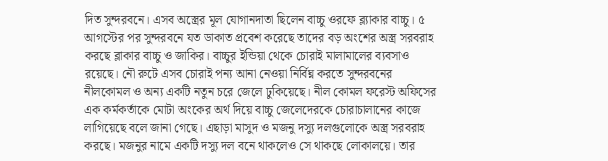দিত সুন্দরবনে। এসব অস্ত্রের মূল যোগানদাতা ছিলেন বাচ্চু ওরফে ব্ল্যাকার বাচ্চু। ৫ আগস্টের পর সুন্দরবনে যত ডাকাত প্রবেশ করেছে তাদের বড় অংশের অস্ত্র সরবরাহ করছে ব্লাকার বাচ্চু ও জাকির। বাচ্চুর ইন্ডিয়া থেকে চোরাই মালামালের ব্যবসাও রয়েছে। নৌ রুটে এসব চোরাই পন্য আনা নেওয়া নির্বিঘ্ন করতে সুন্দরবনের নীলকোমল ও অন্য একটি নতুন চরে জেলে ঢুকিয়েছে। নীল কোমল ফরেস্ট অফিসের এক কর্মকর্তাকে মোটা অংকের অর্থ দিয়ে বাচ্চু জেলেদেরকে চোরাচালানের কাজে লাগিয়েছে বলে জানা গেছে। এছাড়া মাসুদ ও মজনু দস্যু দলগুলোকে অস্ত্র সরবরাহ করছে। মজনুর নামে একটি দস্যু দল বনে থাকলেও সে থাকছে লোকালয়ে। তার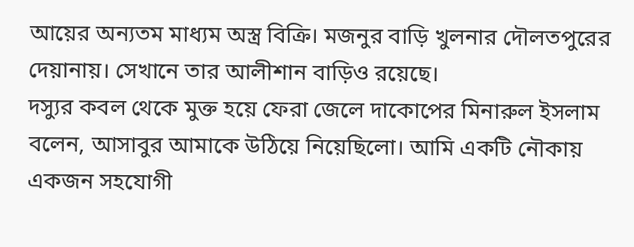আয়ের অন্যতম মাধ্যম অস্ত্র বিক্রি। মজনুর বাড়ি খুলনার দৌলতপুরের দেয়ানায়। সেখানে তার আলীশান বাড়িও রয়েছে।
দস্যুর কবল থেকে মুক্ত হয়ে ফেরা জেলে দাকোপের মিনারুল ইসলাম বলেন, আসাবুর আমাকে উঠিয়ে নিয়েছিলো। আমি একটি নৌকায় একজন সহযোগী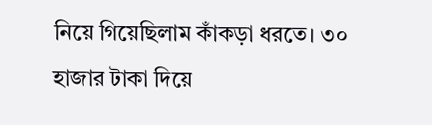নিয়ে গিয়েছিলাম কাঁকড়া ধরতে। ৩০ হাজার টাকা দিয়ে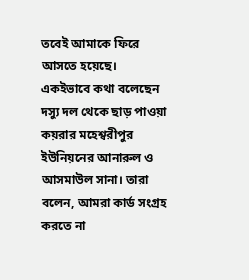তবেই আমাকে ফিরে আসতে হয়েছে।
একইভাবে কথা বলেছেন দস্যু দল থেকে ছাড় পাওয়া কয়রার মহেশ্বরীপুর ইউনিয়নের আনারুল ও আসমাউল সানা। তারা বলেন, আমরা কার্ড সংগ্রহ করতে না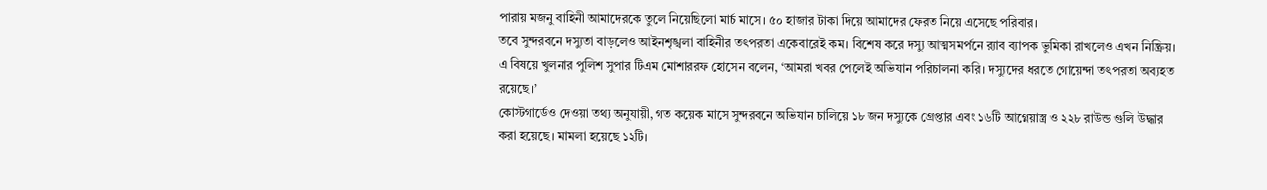পারায় মজনু বাহিনী আমাদেরকে তুলে নিয়েছিলো মার্চ মাসে। ৫০ হাজার টাকা দিয়ে আমাদের ফেরত নিয়ে এসেছে পরিবার।
তবে সুন্দরবনে দস্যুতা বাড়লেও আইনশৃঙ্খলা বাহিনীর তৎপরতা একেবারেই কম। বিশেষ করে দস্যু আত্মসমর্পনে র‌্যাব ব্যাপক ভুমিকা রাখলেও এখন নিষ্ক্রিয়।
এ বিষয়ে খুলনার পুলিশ সুপার টিএম মোশাররফ হোসেন বলেন, ‘আমরা খবর পেলেই অভিযান পরিচালনা করি। দস্যুদের ধরতে গোয়েন্দা তৎপরতা অব্যহত রয়েছে।’
কোস্টগার্ডেও দেওয়া তথ্য অনুযায়ী, গত কয়েক মাসে সুন্দরবনে অভিযান চালিয়ে ১৮ জন দস্যুকে গ্রেপ্তার এবং ১৬টি আগ্নেয়াস্ত্র ও ২২৮ রাউন্ড গুলি উদ্ধার করা হয়েছে। মামলা হয়েছে ১২টি।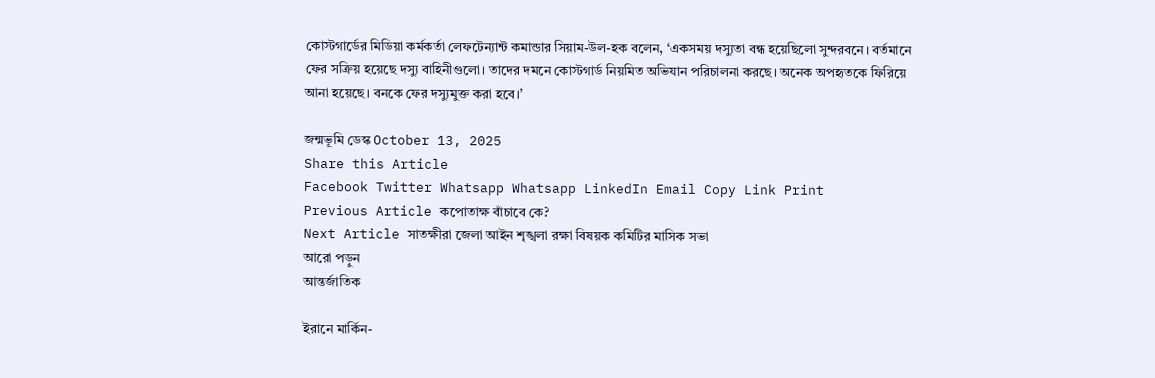কোস্টগার্ডের মিডিয়া কর্মকর্তা লেফটেন্যান্ট কমান্ডার সিয়াম-উল-হক বলেন, ‘একসময় দস্যুতা বন্ধ হয়েছিলো সুন্দরবনে। বর্তমানে ফের সক্রিয় হয়েছে দস্যু বাহিনীগুলো। তাদের দমনে কোস্টগার্ড নিয়মিত অভিযান পরিচালনা করছে। অনেক অপহৃতকে ফিরিয়ে আনা হয়েছে। বনকে ফের দস্যুমুক্ত করা হবে।’

জন্মভূমি ডেস্ক October 13, 2025
Share this Article
Facebook Twitter Whatsapp Whatsapp LinkedIn Email Copy Link Print
Previous Article কপোতাক্ষ বাঁচাবে কে?
Next Article সাতক্ষীরা ‌জেলা আইন শৃঙ্খলা রক্ষা বিষয়ক কমিটির মাসিক সভা
আরো পড়ুন
আন্তর্জাতিক

ইরানে মার্কিন-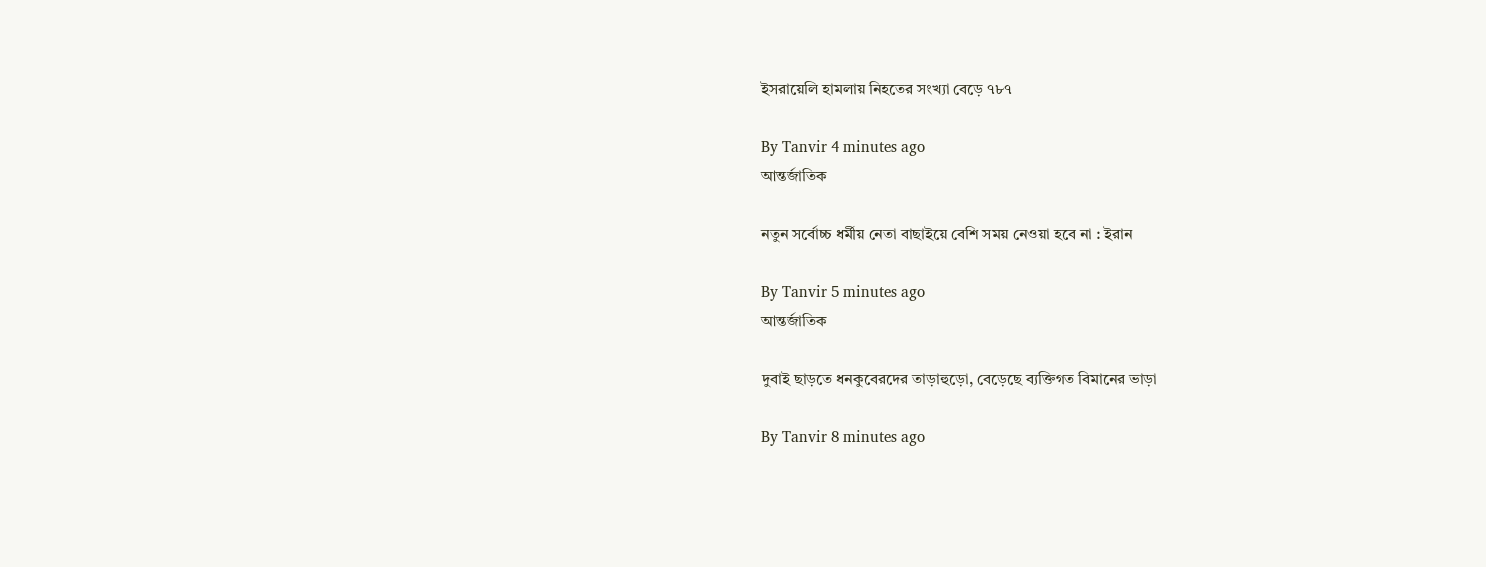ইসরায়েলি হামলায় নিহতের সংখ্যা বেড়ে ৭৮৭

By Tanvir 4 minutes ago
আন্তর্জাতিক

নতুন সর্বোচ্চ ধর্মীয় নেতা বাছাইয়ে বেশি সময় নেওয়া হবে না : ইরান

By Tanvir 5 minutes ago
আন্তর্জাতিক

দুবাই ছাড়তে ধনকুবেরদের তাড়াহুড়ো, বেড়েছে ব্যক্তিগত বিমানের ভাড়া

By Tanvir 8 minutes ago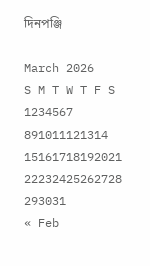দিনপঞ্জি

March 2026
S M T W T F S
1234567
891011121314
15161718192021
22232425262728
293031
« Feb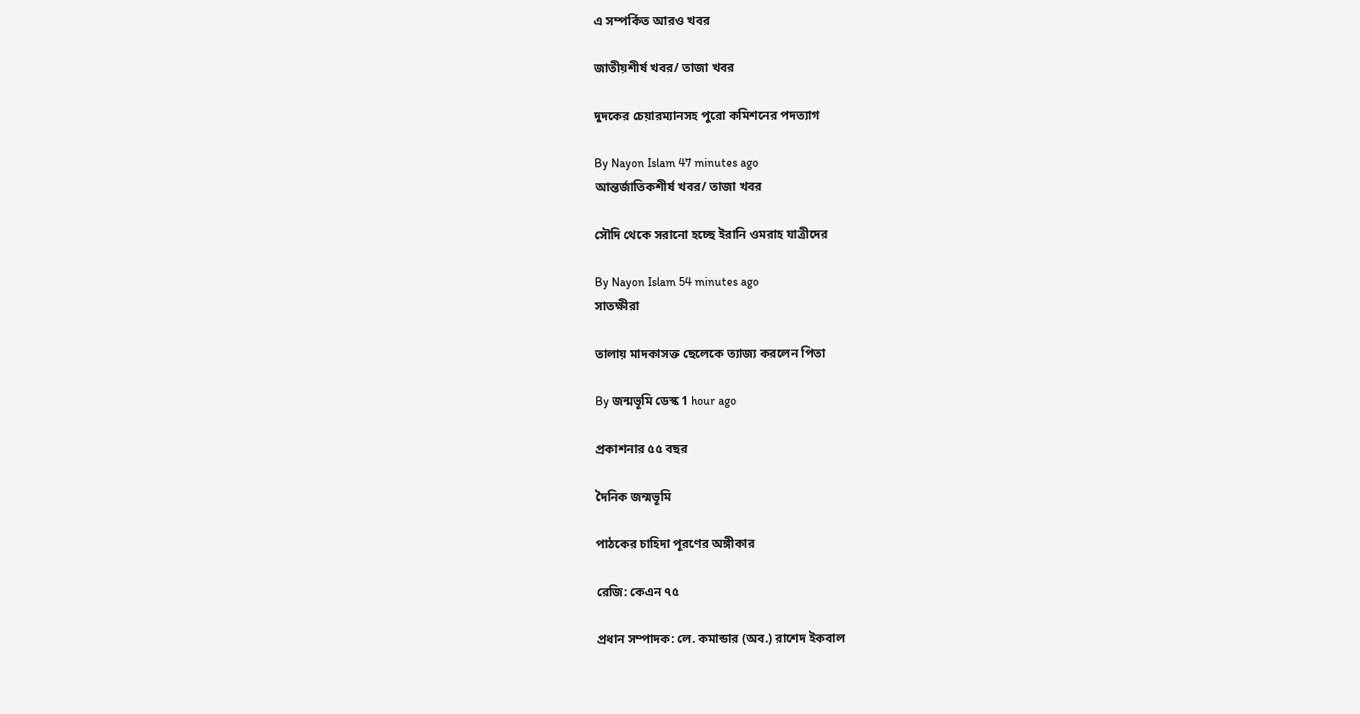এ সম্পর্কিত আরও খবর

জাতীয়শীর্ষ খবর/ তাজা খবর

দুদকের চেয়ারম্যানসহ পুরো কমিশনের পদত্যাগ

By Nayon Islam 47 minutes ago
আন্তর্জাতিকশীর্ষ খবর/ তাজা খবর

সৌদি থেকে সরানো হচ্ছে ইরানি ওমরাহ যাত্রীদের

By Nayon Islam 54 minutes ago
সাতক্ষীরা

তালায় মাদকাসক্ত ছেলেকে ত্যাজ্য করলেন পিতা

By জন্মভূমি ডেস্ক 1 hour ago

প্রকাশনার ৫৫ বছর

দৈনিক জন্মভূমি

পাঠকের চাহিদা পূরণের অঙ্গীকার

রেজি: কেএন ৭৫

প্রধান সম্পাদক: লে. কমান্ডার (অব.) রাশেদ ইকবাল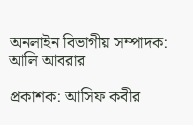অনলাইন বিভাগীয় সম্পাদক: আলি আবরার

প্রকাশক: আসিফ কবীর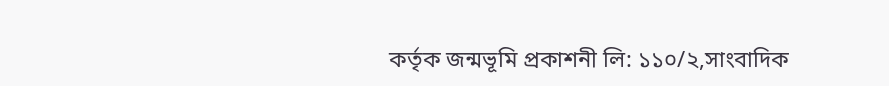কর্তৃক জন্মভূমি প্রকাশনী লি: ১১০/২,সাংবাদিক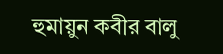হুমায়ুন কবীর বালু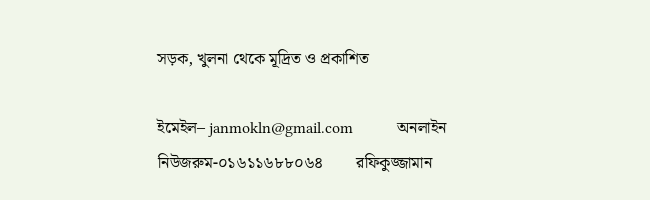সড়ক, খুলনা থেকে মূদ্রিত ও প্রকাশিত

ইমেইল– janmokln@gmail.com           অনলাইন নিউজরুম-০১৬১১৬৮৮০৬৪        রফিকুজ্জামান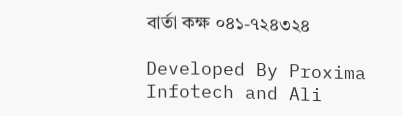বার্তা কক্ষ ০৪১-৭২৪৩২৪

Developed By Proxima Infotech and Ali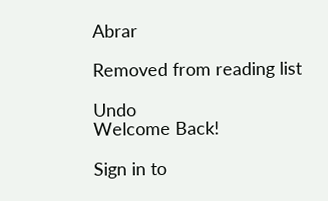Abrar

Removed from reading list

Undo
Welcome Back!

Sign in to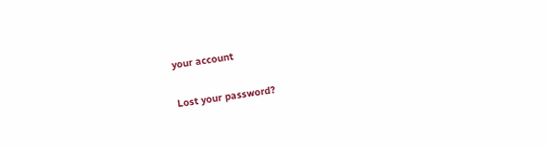your account

Lost your password?